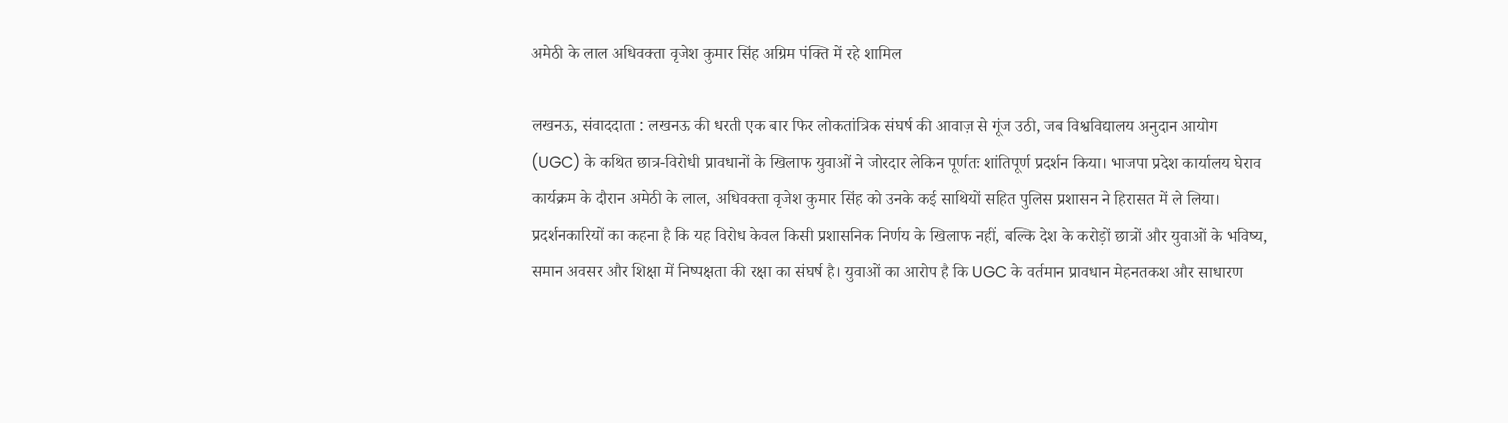अमेठी के लाल अधिवक्ता वृजेश कुमार सिंह अग्रिम पंक्ति में रहे शामिल

लखनऊ, संवाददाता : लखनऊ की धरती एक बार फिर लोकतांत्रिक संघर्ष की आवाज़ से गूंज उठी, जब विश्वविद्यालय अनुदान आयोग (UGC) के कथित छात्र-विरोधी प्रावधानों के खिलाफ युवाओं ने जोरदार लेकिन पूर्णतः शांतिपूर्ण प्रदर्शन किया। भाजपा प्रदेश कार्यालय घेराव कार्यक्रम के दौरान अमेठी के लाल, अधिवक्ता वृजेश कुमार सिंह को उनके कई साथियों सहित पुलिस प्रशासन ने हिरासत में ले लिया।
प्रदर्शनकारियों का कहना है कि यह विरोध केवल किसी प्रशासनिक निर्णय के खिलाफ नहीं, बल्कि देश के करोड़ों छात्रों और युवाओं के भविष्य, समान अवसर और शिक्षा में निष्पक्षता की रक्षा का संघर्ष है। युवाओं का आरोप है कि UGC के वर्तमान प्रावधान मेहनतकश और साधारण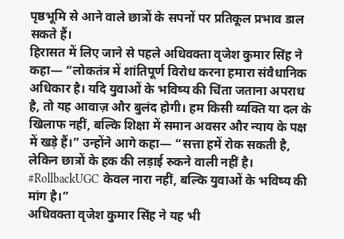पृष्ठभूमि से आने वाले छात्रों के सपनों पर प्रतिकूल प्रभाव डाल सकते हैं।
हिरासत में लिए जाने से पहले अधिवक्ता वृजेश कुमार सिंह ने कहा— “लोकतंत्र में शांतिपूर्ण विरोध करना हमारा संवैधानिक अधिकार है। यदि युवाओं के भविष्य की चिंता जताना अपराध है, तो यह आवाज़ और बुलंद होगी। हम किसी व्यक्ति या दल के खिलाफ नहीं, बल्कि शिक्षा में समान अवसर और न्याय के पक्ष में खड़े हैं।” उन्होंने आगे कहा— “सत्ता हमें रोक सकती है, लेकिन छात्रों के हक की लड़ाई रुकने वाली नहीं है। #RollbackUGC केवल नारा नहीं, बल्कि युवाओं के भविष्य की मांग है।”
अधिवक्ता वृजेश कुमार सिंह ने यह भी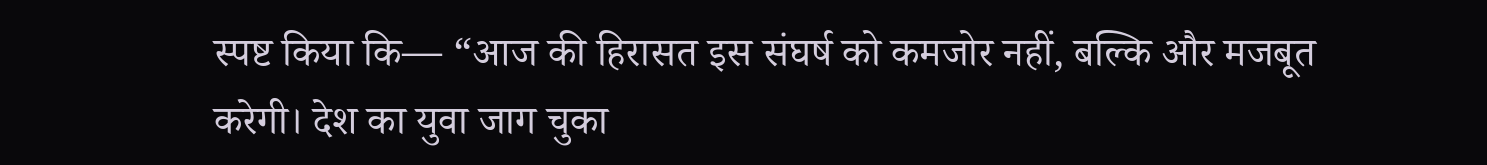स्पष्ट किया कि— “आज की हिरासत इस संघर्ष को कमजोर नहीं, बल्कि और मजबूत करेगी। देश का युवा जाग चुका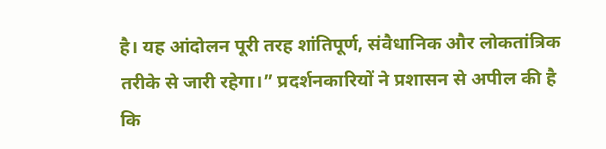है। यह आंदोलन पूरी तरह शांतिपूर्ण, संवैधानिक और लोकतांत्रिक तरीके से जारी रहेगा।” प्रदर्शनकारियों ने प्रशासन से अपील की है कि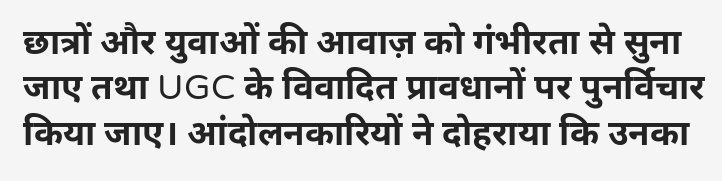छात्रों और युवाओं की आवाज़ को गंभीरता से सुना जाए तथा UGC के विवादित प्रावधानों पर पुनर्विचार किया जाए। आंदोलनकारियों ने दोहराया कि उनका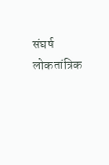संघर्ष लोकतांत्रिक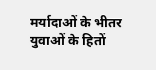मर्यादाओं के भीतर युवाओं के हितों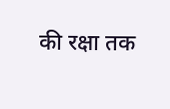की रक्षा तक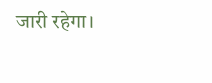जारी रहेगा।